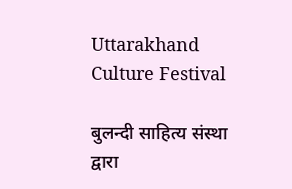Uttarakhand Culture Festival

बुलन्दी साहित्य संस्था द्वारा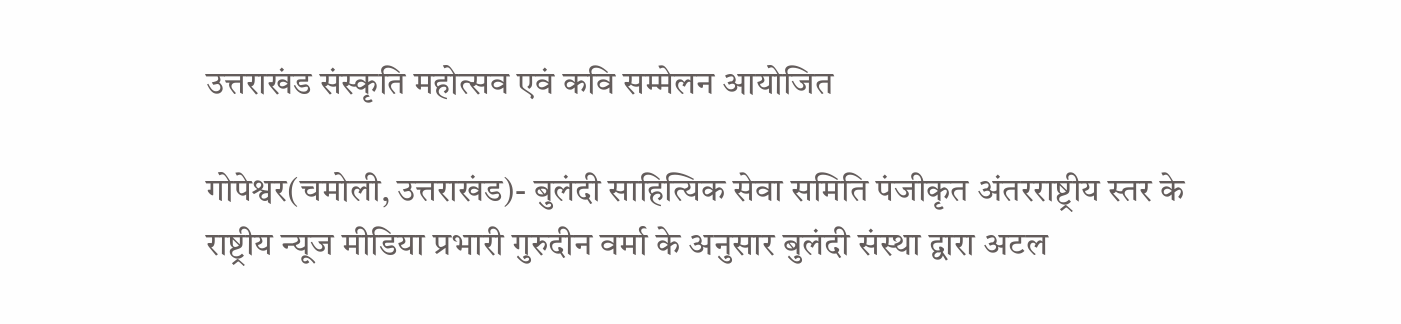उत्तराखंड संस्कृति महोत्सव एवं कवि सम्मेलन आयोजित

गोपेश्वर(चमोली, उत्तराखंड)- बुलंदी साहित्यिक सेवा समिति पंजीकृत अंतरराष्ट्रीय स्तर के राष्ट्रीय न्यूज मीडिया प्रभारी गुरुदीन वर्मा के अनुसार बुलंदी संस्था द्वारा अटल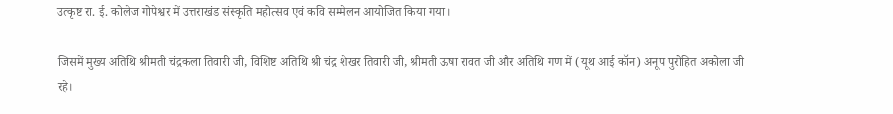उत्कृष्ट रा. ई. कोलेज गोपेश्वर में उत्तराखंड संस्कृति महोत्सव एवं कवि सम्मेलन आयोजित किया गया।

जिसमें मुख्य अतिथि श्रीमती चंद्रकला तिवारी जी, विशिष्ट अतिथि श्री चंद्र शेखर तिवारी जी, श्रीमती ऊषा रावत जी और अतिथि गण में (यूथ आई कॉन) अनूप पुरोहित अकोला जी रहे।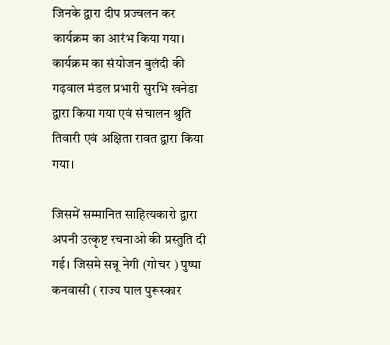जिनके द्वारा दीप प्रज्वलन कर कार्यक्रम का आरंभ किया गया। कार्यक्रम का संयोजन बुलंदी की गढ़वाल मंडल प्रभारी सुरभि खनेडा द्वारा किया गया एवं संचालन श्रुति तिवारी एवं अक्षिता रावत द्वारा किया गया।

जिसमें सम्मानित साहित्यकारो द्वारा अपनी उत्कृष्ट रचनाओ की प्रस्तुति दी गई। जिसमे सन्नू नेगी (गोचर ) पुष्पा कनवासी ( राज्य पाल पुरूस्कार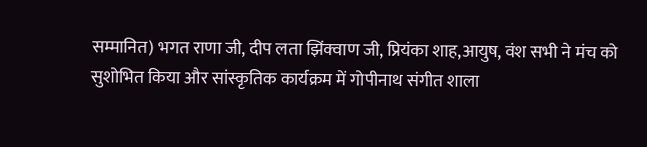सम्मानित) भगत राणा जी, दीप लता झिंक्वाण जी, प्रियंका शाह,आयुष, वंश सभी ने मंच को सुशोभित किया और सांस्कृतिक कार्यक्रम में गोपीनाथ संगीत शाला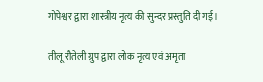गोपेश्वर द्वारा शास्त्रीय नृत्य की सुन्दर प्रस्तुति दी गई।

तीलू रौतेली ग्रुप द्वारा लोक नृत्य एवं अमृता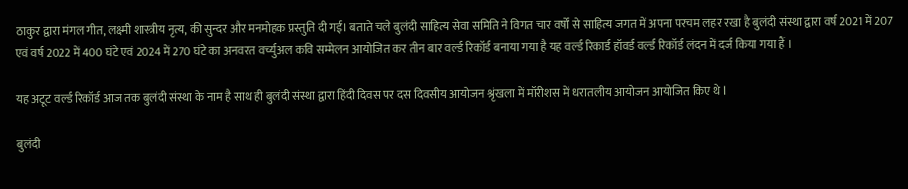ठाकुर द्वारा मंगल गीत, लक्ष्मी शास्त्रीय नृत्य, की सुन्दर और मनमोहक प्रस्तुति दी गई। बताते चले बुलंदी साहित्य सेवा समिति ने विगत चार वर्षों से साहित्य जगत में अपना परचम लहर रखा है बुलंदी संस्था द्वारा वर्ष 2021 में 207 एवं वर्ष 2022 में 400 घंटे एवं 2024 में 270 घंटे का अनवरत वर्च्युअल कवि सम्मेलन आयोजित कर तीन बार वर्ल्ड रिकॉर्ड बनाया गया है यह वर्ल्ड रिकार्ड हॉवर्ड वर्ल्ड रिकॉर्ड लंदन में दर्ज किया गया हैं ।

यह अटूट वर्ल्ड रिकॉर्ड आज तक बुलंदी संस्था के नाम है साथ ही बुलंदी संस्था द्वारा हिंदी दिवस पर दस दिवसीय आयोजन श्रृंखला में मॉरीशस में धरातलीय आयोजन आयोजित किए थे l

बुलंदी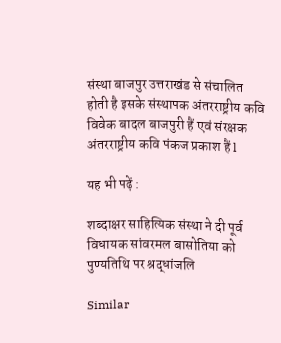संस्था बाजपुर उत्तराखंड से संचालित होती है इसके संस्थापक अंतरराष्ट्रीय कवि विवेक बादल बाजपुरी हैं एवं संरक्षक अंतरराष्ट्रीय कवि पंकज प्रकाश हैं l

यह भी पढ़ें :

शब्दाक्षर साहित्यिक संस्था ने दी पूर्व विधायक सांवरमल बासोतिया को पुण्यतिथि पर श्रद्धांजलि

Similar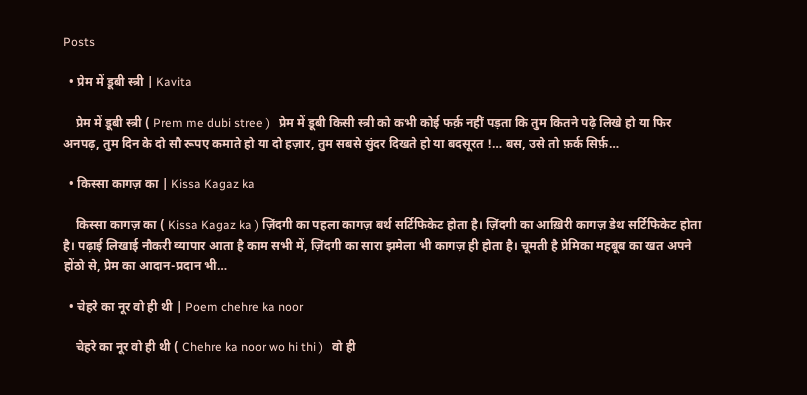Posts

  • प्रेम में डूबी स्त्री | Kavita

    प्रेम में डूबी स्त्री ( Prem me dubi stree )   प्रेम में डूबी किसी स्त्री को कभी कोई फर्क़ नहीं पड़ता कि तुम कितने पढ़े लिखे हो या फिर अनपढ़, तुम दिन के दो सौ रूपए कमाते हो या दो हज़ार, तुम सबसे सुंदर दिखते हो या बदसूरत !… बस, उसे तो फ़र्क सिर्फ़…

  • किस्सा कागज़ का | Kissa Kagaz ka

    किस्सा कागज़ का ( Kissa Kagaz ka ) ज़िंदगी का पहला कागज़ बर्थ सर्टिफिकेट होता है। ज़िंदगी का आख़िरी कागज़ डेथ सर्टिफिकेट होता है। पढ़ाई लिखाई नौकरी व्यापार आता है काम सभी में, ज़िंदगी का सारा झमेला भी कागज़ ही होता है। चूमती है प्रेमिका महबूब का खत अपने होंठो से, प्रेम का आदान-प्रदान भी…

  • चेहरे का नूर वो ही थी | Poem chehre ka noor

    चेहरे का नूर वो ही थी ( Chehre ka noor wo hi thi )   वो ही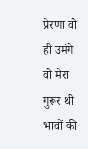प्रेरणा वो ही उमंगे वो मेरा गुरूर थी भावों की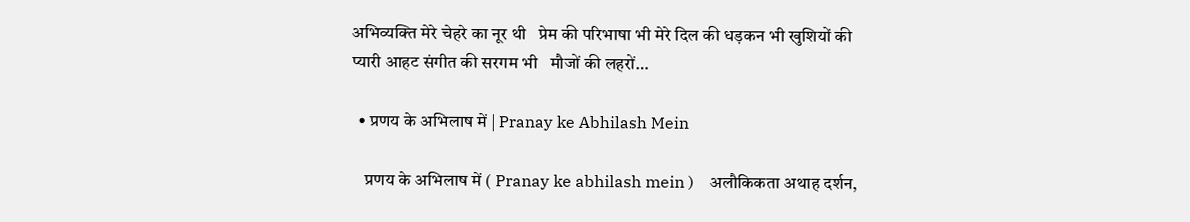अभिव्यक्ति मेरे चेहरे का नूर थी   प्रेम की परिभाषा भी मेरे दिल की धड़कन भी खुशियों की प्यारी आहट संगीत की सरगम भी   मौजों की लहरों…

  • प्रणय के अभिलाष में | Pranay ke Abhilash Mein

    प्रणय के अभिलाष में ( Pranay ke abhilash mein )    अलौकिकता अथाह दर्शन,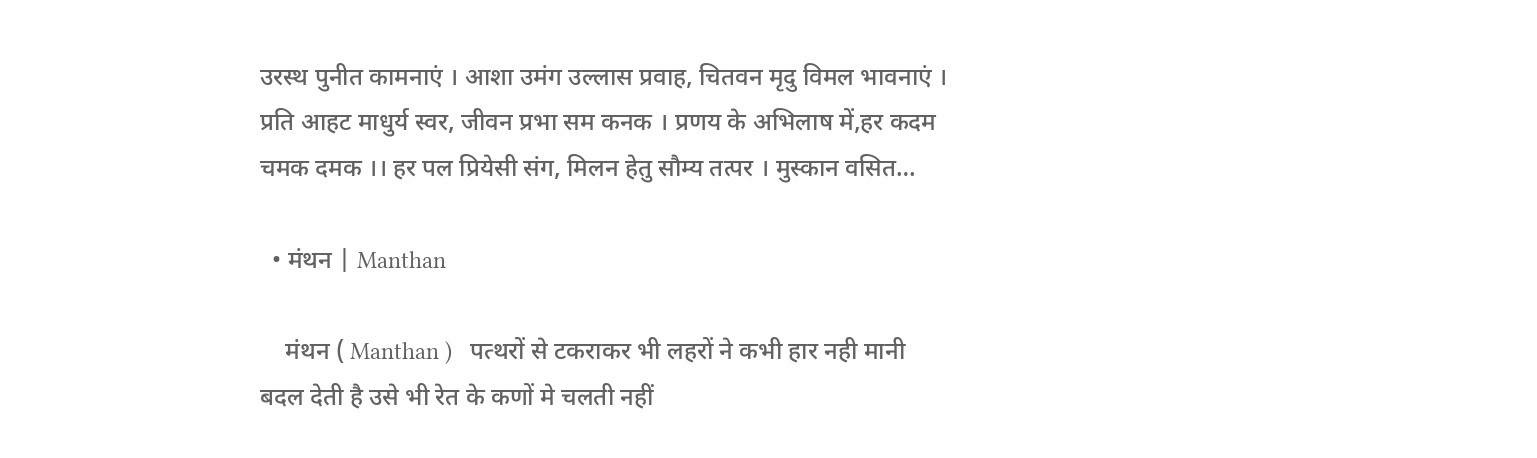उरस्थ पुनीत कामनाएं । आशा उमंग उल्लास प्रवाह, चितवन मृदु विमल भावनाएं । प्रति आहट माधुर्य स्वर, जीवन प्रभा सम कनक । प्रणय के अभिलाष में,हर कदम चमक दमक ।। हर पल प्रियेसी संग, मिलन हेतु सौम्य तत्पर । मुस्कान वसित…

  • मंथन | Manthan

    मंथन ( Manthan )   पत्थरों से टकराकर भी लहरों ने कभी हार नही मानी बदल देती है उसे भी रेत के कणों मे चलती नहीं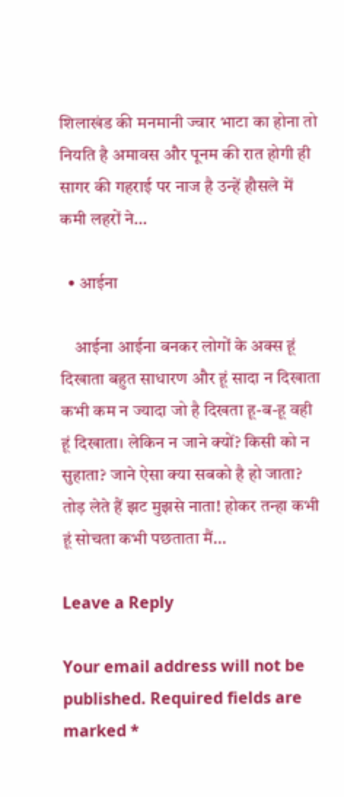शिलाखंड की मनमानी ज्वार भाटा का होना तो नियति है अमावस और पूनम की रात होगी ही सागर की गहराई पर नाज है उन्हें हौसले में कमी लहरों ने…

  • आईना

    आईना आईना बनकर लोगों के अक्स हूं दिखाता बहुत साधारण और हूं सादा न दिखाता कभी कम न ज्यादा जो है दिखता हू-ब-हू वही हूं दिखाता। लेकिन न जाने क्यों? किसी को न सुहाता? जाने ऐसा क्या सबको है हो जाता? तोड़ लेते हैं झट मुझसे नाता! होकर तन्हा कभी हूं सोचता कभी पछताता मैं…

Leave a Reply

Your email address will not be published. Required fields are marked *